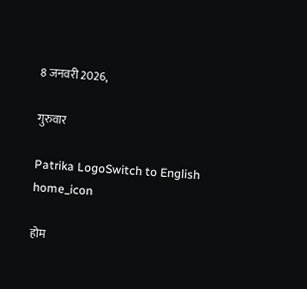8 जनवरी 2026,

गुरुवार

Patrika LogoSwitch to English
home_icon

होम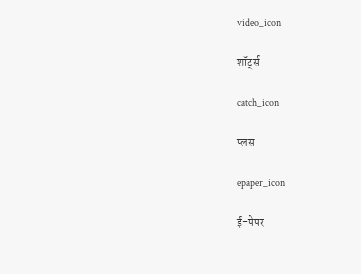video_icon

शॉर्ट्स

catch_icon

प्लस

epaper_icon

ई-पेपर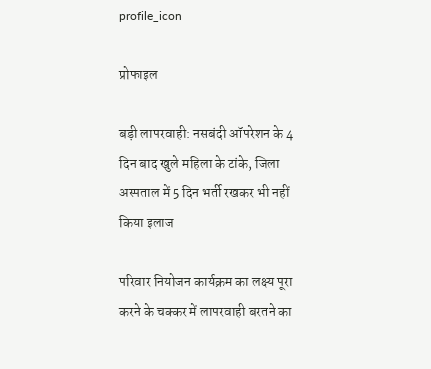profile_icon

प्रोफाइल

बड़ी लापरवाही: नसबंदी ऑपरेशन के 4 दिन बाद खुले महिला के टांके, जिला अस्पताल में 5 दिन भर्ती रखकर भी नहीं किया इलाज

परिवार नियोजन कार्यक्रम का लक्ष्य पूरा करने के चक्कर में लापरवाही बरतने का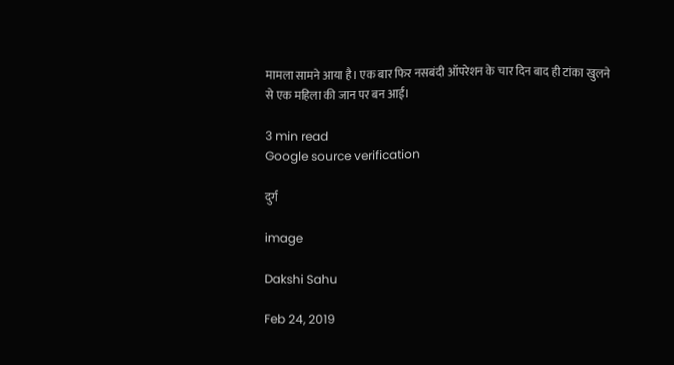मामला सामने आया है। एक बार फिर नसबंदी ऑपरेशन के चार दिन बाद ही टांका खुलने से एक महिला की जान पर बन आई।

3 min read
Google source verification

दुर्ग

image

Dakshi Sahu

Feb 24, 2019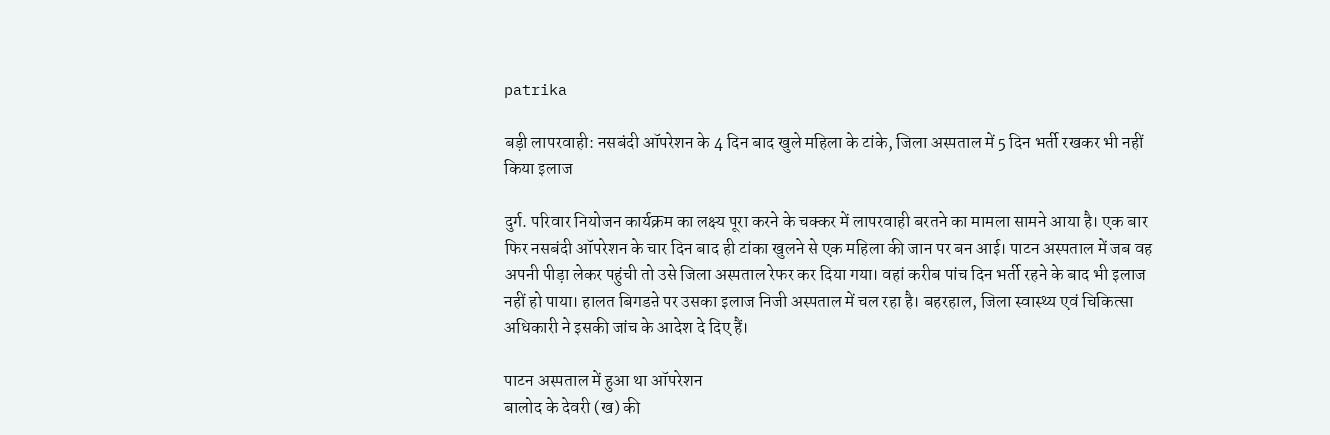patrika

बड़ी लापरवाही: नसबंदी ऑपरेशन के 4 दिन बाद खुले महिला के टांके, जिला अस्पताल में 5 दिन भर्ती रखकर भी नहीं किया इलाज

दुर्ग. परिवार नियोजन कार्यक्रम का लक्ष्य पूरा करने के चक्कर में लापरवाही बरतने का मामला सामने आया है। एक बार फिर नसबंदी ऑपरेशन के चार दिन बाद ही टांका खुलने से एक महिला की जान पर बन आई। पाटन अस्पताल में जब वह अपनी पीड़ा लेकर पहुंची तो उसे जिला अस्पताल रेफर कर दिया गया। वहां करीब पांच दिन भर्ती रहने के बाद भी इलाज नहीं हो पाया। हालत बिगडऩे पर उसका इलाज निजी अस्पताल में चल रहा है। बहरहाल, जिला स्वास्थ्य एवं चिकित्सा अधिकारी ने इसकी जांच के आदेश दे दिए हैं।

पाटन अस्पताल में हुआ था ऑपरेशन
बालोद के देवरी (ख) की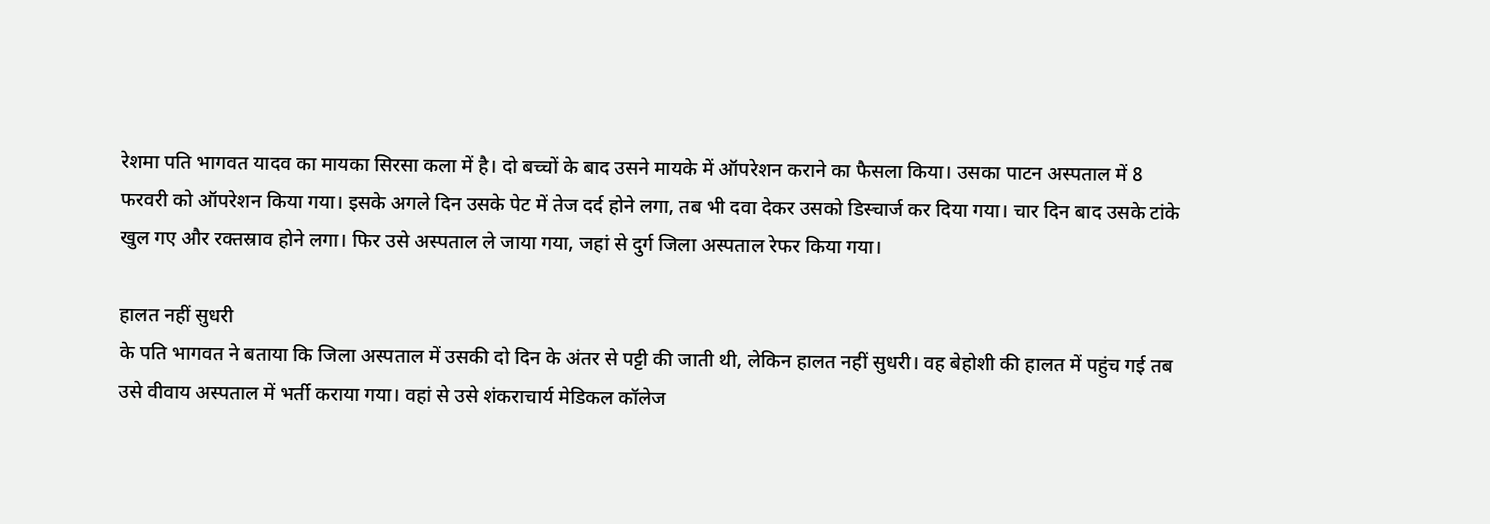रेशमा पति भागवत यादव का मायका सिरसा कला में है। दो बच्चों के बाद उसने मायके में ऑपरेशन कराने का फैसला किया। उसका पाटन अस्पताल में 8 फरवरी को ऑपरेशन किया गया। इसके अगले दिन उसके पेट में तेज दर्द होने लगा, तब भी दवा देकर उसको डिस्चार्ज कर दिया गया। चार दिन बाद उसके टांके खुल गए और रक्तस्राव होने लगा। फिर उसे अस्पताल ले जाया गया, जहां से दुर्ग जिला अस्पताल रेफर किया गया।

हालत नहीं सुधरी
के पति भागवत ने बताया कि जिला अस्पताल में उसकी दो दिन के अंतर से पट्टी की जाती थी, लेकिन हालत नहीं सुधरी। वह बेहोशी की हालत में पहुंच गई तब उसे वीवाय अस्पताल में भर्ती कराया गया। वहां से उसे शंकराचार्य मेडिकल कॉलेज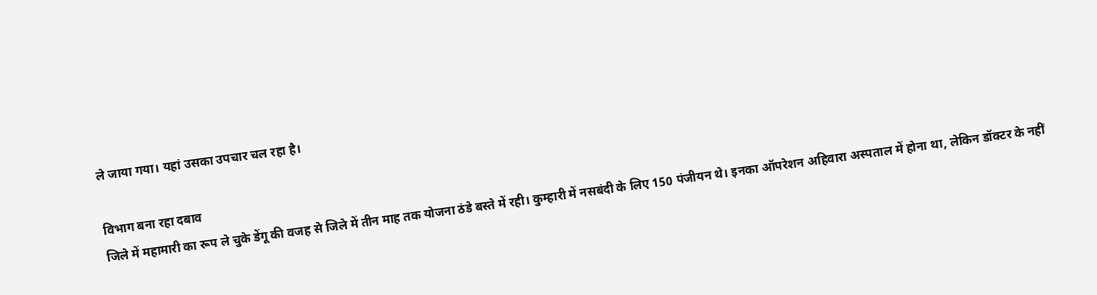ले जाया गया। यहां उसका उपचार चल रहा है।

विभाग बना रहा दबाव
जिले में महामारी का रूप ले चुके डेंगू की वजह से जिले में तीन माह तक योजना ठंडे बस्ते में रही। कुम्हारी में नसबंदी के लिए 150 पंजीयन थे। इनका ऑपरेशन अहिवारा अस्पताल में होना था, लेकिन डॉक्टर के नहीं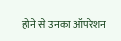होने से उनका ऑपरेशन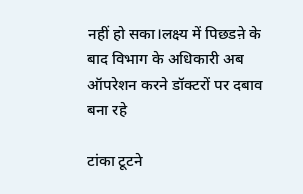नहीं हो सका।लक्ष्य में पिछडऩे के बाद विभाग के अधिकारी अब ऑपरेशन करने डॉक्टरों पर दबाव बना रहे

टांका टूटने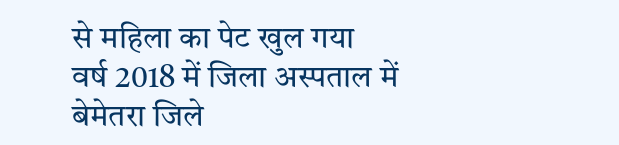से महिला का पेट खुल गया
वर्ष 2018 में जिला अस्पताल में बेमेतरा जिले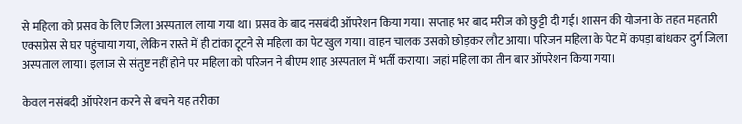से महिला को प्रसव के लिए जिला अस्पताल लाया गया था। प्रसव के बाद नसबंदी ऑपरेशन किया गया। सप्ताह भर बाद मरीज को छुट्टी दी गई। शासन की योजना के तहत महतारी एक्सप्रेस से घर पहुंचाया गया, लेकिन रास्ते में ही टांका टूटने से महिला का पेट खुल गया। वाहन चालक उसको छोड़कर लौट आया। परिजन महिला के पेट में कपड़ा बांधकर दुर्ग जिला अस्पताल लाया। इलाज से संतुष्ट नहीं होने पर महिला को परिजन ने बीएम शाह अस्पताल में भर्ती कराया। जहां महिला का तीन बार ऑपरेशन किया गया।

केवल नसंबदी ऑपरेशन करने से बचने यह तरीका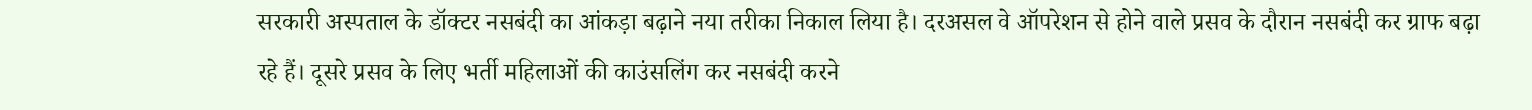सरकारी अस्पताल के डॉक्टर नसबंदी का आंकड़ा बढ़ाने नया तरीका निकाल लिया है। दरअसल वे ऑपरेशन से होने वाले प्रसव के दौरान नसबंदी कर ग्राफ बढ़ा रहे हैं। दूसरे प्रसव के लिए भर्ती महिलाओं की काउंसलिंग कर नसबंदी करने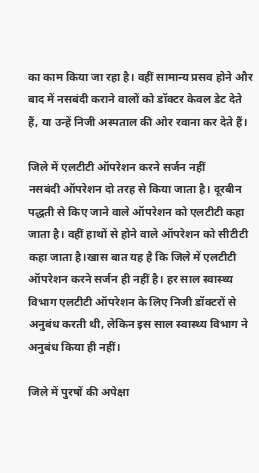का काम किया जा रहा है। वहीं सामान्य प्रसव होने और बाद में नसबंदी कराने वालों को डॉक्टर केवल डेट देते हैं, या उन्हें निजी अस्पताल की ओर रवाना कर देते हैं।

जिले में एलटीटी ऑपरेशन करने सर्जन नहीं
नसबंदी ऑपरेशन दो तरह से किया जाता है। दूरबीन पद्धती से किए जाने वाले ऑपरेशन को एलटीटी कहा जाता है। वहीं हाथों से होने वाले ऑपरेशन को सीटीटी कहा जाता है।खास बात यह है कि जिले में एलटीटी ऑपरेशन करने सर्जन ही नहीं है। हर साल स्वास्थ्य विभाग एलटीटी ऑपरेशन के लिए निजी डॉक्टरों से अनुबंध करती थी, लेकिन इस साल स्वास्थ्य विभाग ने अनुबंध किया ही नहीं।

जिले में पुरषों की अपेक्षा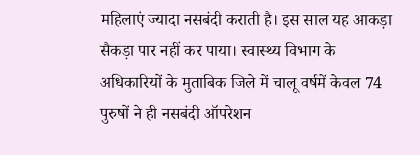महिलाएं ज्यादा नसबंदी कराती है। इस साल यह आकड़ा सैकड़ा पार नहीं कर पाया। स्वास्थ्य विभाग के अधिकारियों के मुताबिक जिले में चालू वर्षमें केवल 74 पुरुषों ने ही नसबंदी ऑपरेशन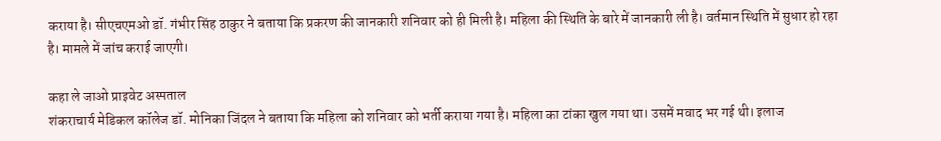कराया है। सीएचएमओ डॉ. गंभीर सिंह ठाकुर ने बताया कि प्रकरण की जानकारी शनिवार को ही मिली है। महिला की स्थिति के बारे में जानकारी ली है। वर्तमान स्थिति में सुधार हो रहा है। मामले में जांच कराई जाएगी।

कहा ले जाओ प्राइवेट अस्पताल
शंकराचार्य मेडिकल कॉलेज डॉ. मोनिका जिंदल ने बताया कि महिला को शनिवार को भर्ती कराया गया है। महिला का टांका खुल गया था। उसमें मवाद भर गई थी। इलाज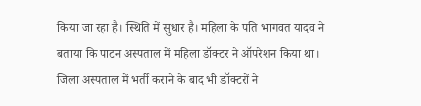किया जा रहा है। स्थिति में सुधार है। महिला के पति भागवत यादव ने बताया कि पाटन अस्पताल में महिला डॉक्टर ने ऑपरेशन किया था। जिला अस्पताल में भर्ती कराने के बाद भी डॉक्टरों ने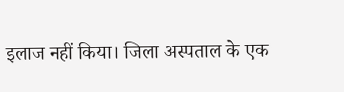इलाज नहीं किया। जिला अस्पताल के एक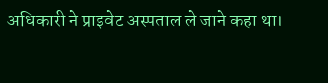अधिकारी ने प्राइवेट अस्पताल ले जाने कहा था।